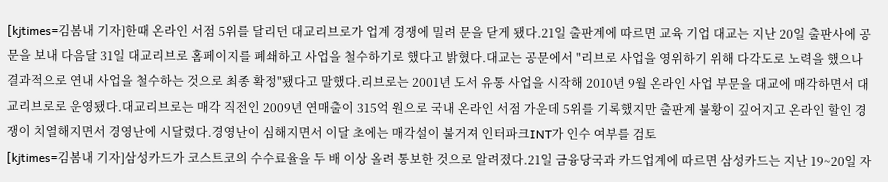[kjtimes=김봄내 기자]한때 온라인 서점 5위를 달리던 대교리브로가 업계 경쟁에 밀려 문을 닫게 됐다.21일 출판계에 따르면 교육 기업 대교는 지난 20일 출판사에 공문을 보내 다음달 31일 대교리브로 홈페이지를 폐쇄하고 사업을 철수하기로 했다고 밝혔다.대교는 공문에서 "리브로 사업을 영위하기 위해 다각도로 노력을 했으나 결과적으로 연내 사업을 철수하는 것으로 최종 확정"됐다고 말했다.리브로는 2001년 도서 유통 사업을 시작해 2010년 9월 온라인 사업 부문을 대교에 매각하면서 대교리브로로 운영됐다.대교리브로는 매각 직전인 2009년 연매출이 315억 원으로 국내 온라인 서점 가운데 5위를 기록했지만 출판계 불황이 깊어지고 온라인 할인 경쟁이 치열해지면서 경영난에 시달렸다.경영난이 심해지면서 이달 초에는 매각설이 불거져 인터파크INT가 인수 여부를 검토
[kjtimes=김봄내 기자]삼성카드가 코스트코의 수수료율을 두 배 이상 올려 통보한 것으로 알려졌다.21일 금융당국과 카드업계에 따르면 삼성카드는 지난 19~20일 자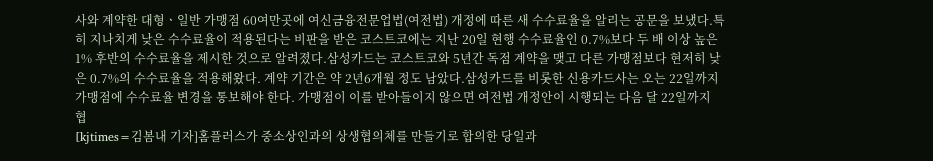사와 계약한 대형ㆍ일반 가맹점 60여만곳에 여신금융전문업법(여전법) 개정에 따른 새 수수료율을 알리는 공문을 보냈다.특히 지나치게 낮은 수수료율이 적용된다는 비판을 받은 코스트코에는 지난 20일 현행 수수료율인 0.7%보다 두 배 이상 높은 1% 후반의 수수료율을 제시한 것으로 알려졌다.삼성카드는 코스트코와 5년간 독점 계약을 맺고 다른 가맹점보다 현저히 낮은 0.7%의 수수료율을 적용해왔다. 계약 기간은 약 2년6개월 정도 남았다.삼성카드를 비롯한 신용카드사는 오는 22일까지 가맹점에 수수료율 변경을 통보해야 한다. 가맹점이 이를 받아들이지 않으면 여전법 개정안이 시행되는 다음 달 22일까지 협
[kjtimes=김봄내 기자]홈플러스가 중소상인과의 상생협의체를 만들기로 합의한 당일과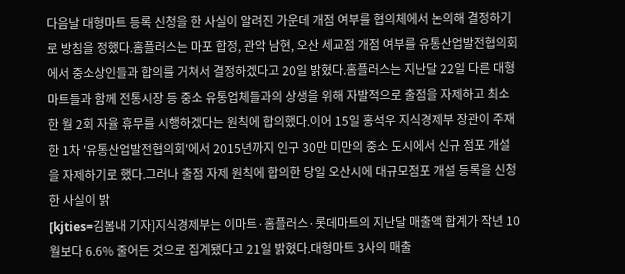다음날 대형마트 등록 신청을 한 사실이 알려진 가운데 개점 여부를 협의체에서 논의해 결정하기로 방침을 정했다.홈플러스는 마포 합정, 관악 남현, 오산 세교점 개점 여부를 유통산업발전협의회에서 중소상인들과 합의를 거쳐서 결정하겠다고 20일 밝혔다.홈플러스는 지난달 22일 다른 대형마트들과 함께 전통시장 등 중소 유통업체들과의 상생을 위해 자발적으로 출점을 자제하고 최소한 월 2회 자율 휴무를 시행하겠다는 원칙에 합의했다.이어 15일 홍석우 지식경제부 장관이 주재한 1차 '유통산업발전협의회'에서 2015년까지 인구 30만 미만의 중소 도시에서 신규 점포 개설을 자제하기로 했다.그러나 출점 자제 원칙에 합의한 당일 오산시에 대규모점포 개설 등록을 신청한 사실이 밝
[kjties=김봄내 기자]지식경제부는 이마트·홈플러스·롯데마트의 지난달 매출액 합계가 작년 10월보다 6.6% 줄어든 것으로 집계됐다고 21일 밝혔다.대형마트 3사의 매출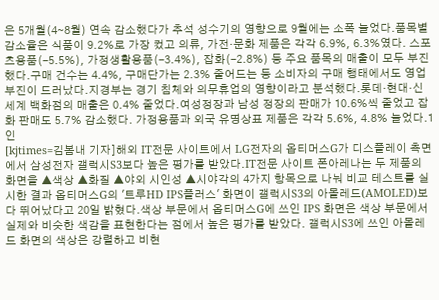은 5개월(4∼8월) 연속 감소했다가 추석 성수기의 영향으로 9월에는 소폭 늘었다.품목별 감소율은 식품이 9.2%로 가장 컸고 의류, 가전·문화 제품은 각각 6.9%, 6.3%였다. 스포츠용품(-5.5%), 가정생활용품(-3.4%), 잡화(-2.8%) 등 주요 품목의 매출이 모두 부진했다.구매 건수는 4.4%, 구매단가는 2.3% 줄어드는 등 소비자의 구매 행태에서도 영업 부진이 드러났다.지경부는 경기 침체와 의무휴업의 영향이라고 분석했다.롯데·현대·신세계 백화점의 매출은 0.4% 줄었다.여성정장과 남성 정장의 판매가 10.6%씩 줄었고 잡화 판매도 5.7% 감소했다. 가정용품과 외국 유명상표 제품은 각각 5.6%, 4.8% 늘었다.1인
[kjtimes=김봄내 기자]해외 IT전문 사이트에서 LG전자의 옵티머스G가 디스플레이 측면에서 삼성전자 갤럭시S3보다 높은 평가를 받았다.IT전문 사이트 폰아레나는 두 제품의 화면을 ▲색상 ▲화질 ▲야외 시인성 ▲시야각의 4가지 항목으로 나눠 비교 테스트를 실시한 결과 옵티머스G의 '트루HD IPS플러스' 화면이 갤럭시S3의 아몰레드(AMOLED)보다 뛰어났다고 20일 밝혔다.색상 부문에서 옵티머스G에 쓰인 IPS 화면은 색상 부문에서 실제와 비슷한 색감을 표현한다는 점에서 높은 평가를 받았다. 갤럭시S3에 쓰인 아몰레드 화면의 색상은 강렬하고 비현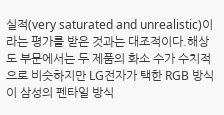실적(very saturated and unrealistic)이라는 평가를 받은 것과는 대조적이다.해상도 부문에서는 두 제품의 화소 수가 수치적으로 비슷하지만 LG전자가 택한 RGB 방식이 삼성의 펜타일 방식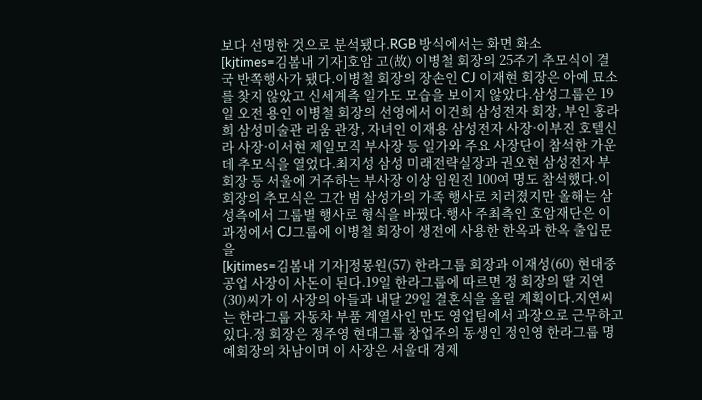보다 선명한 것으로 분석됐다.RGB 방식에서는 화면 화소
[kjtimes=김봄내 기자]호암 고(故) 이병철 회장의 25주기 추모식이 결국 반쪽행사가 됐다.이병철 회장의 장손인 CJ 이재현 회장은 아예 묘소를 찾지 않았고 신세계측 일가도 모습을 보이지 않았다.삼성그룹은 19일 오전 용인 이병철 회장의 선영에서 이건희 삼성전자 회장, 부인 홍라희 삼성미술관 리움 관장, 자녀인 이재용 삼성전자 사장·이부진 호텔신라 사장·이서현 제일모직 부사장 등 일가와 주요 사장단이 참석한 가운데 추모식을 열었다.최지성 삼성 미래전략실장과 권오현 삼성전자 부회장 등 서울에 거주하는 부사장 이상 임원진 100여 명도 참석했다.이 회장의 추모식은 그간 범 삼성가의 가족 행사로 치러졌지만 올해는 삼성측에서 그룹별 행사로 형식을 바꿨다.행사 주최측인 호암재단은 이 과정에서 CJ그룹에 이병철 회장이 생전에 사용한 한옥과 한옥 출입문을
[kjtimes=김봄내 기자]정몽원(57) 한라그룹 회장과 이재성(60) 현대중공업 사장이 사돈이 된다.19일 한라그룹에 따르면 정 회장의 딸 지연(30)씨가 이 사장의 아들과 내달 29일 결혼식을 올릴 계획이다.지연씨는 한라그룹 자동차 부품 계열사인 만도 영업팀에서 과장으로 근무하고 있다.정 회장은 정주영 현대그룹 창업주의 동생인 정인영 한라그룹 명예회장의 차남이며 이 사장은 서울대 경제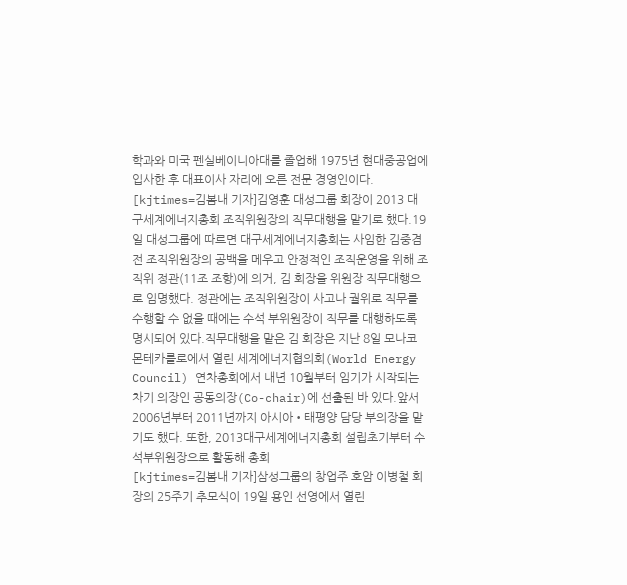학과와 미국 펜실베이니아대를 졸업해 1975년 현대중공업에 입사한 후 대표이사 자리에 오른 전문 경영인이다.
[kjtimes=김봄내 기자]김영훈 대성그룹 회장이 2013 대구세계에너지총회 조직위원장의 직무대행을 맡기로 했다.19일 대성그룹에 따르면 대구세계에너지총회는 사임한 김중겸 전 조직위원장의 공백을 메우고 안정적인 조직운영을 위해 조직위 정관(11조 조항)에 의거, 김 회장을 위원장 직무대행으로 임명했다. 정관에는 조직위원장이 사고나 궐위로 직무를 수행할 수 없을 때에는 수석 부위원장이 직무를 대행하도록 명시되어 있다.직무대행을 맡은 김 회장은 지난 8일 모나코 몬테카를로에서 열린 세계에너지협의회(World Energy Council) 연차총회에서 내년 10월부터 임기가 시작되는 차기 의장인 공동의장(Co-chair)에 선출된 바 있다.앞서 2006년부터 2011년까지 아시아•태평양 담당 부의장을 맡기도 했다. 또한, 2013대구세계에너지총회 설립초기부터 수석부위원장으로 활동해 총회
[kjtimes=김봄내 기자]삼성그룹의 창업주 호암 이병철 회장의 25주기 추모식이 19일 용인 선영에서 열린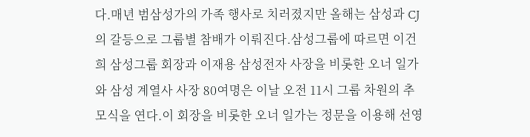다.매년 범삼성가의 가족 행사로 치러졌지만 올해는 삼성과 CJ의 갈등으로 그룹별 참배가 이뤄진다.삼성그룹에 따르면 이건희 삼성그룹 회장과 이재용 삼성전자 사장을 비롯한 오너 일가와 삼성 계열사 사장 80여명은 이날 오전 11시 그룹 차원의 추모식을 연다.이 회장을 비롯한 오너 일가는 정문을 이용해 선영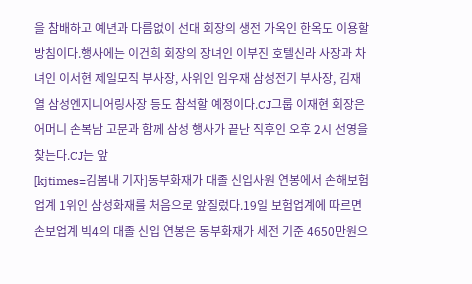을 참배하고 예년과 다름없이 선대 회장의 생전 가옥인 한옥도 이용할 방침이다.행사에는 이건희 회장의 장녀인 이부진 호텔신라 사장과 차녀인 이서현 제일모직 부사장, 사위인 임우재 삼성전기 부사장, 김재열 삼성엔지니어링사장 등도 참석할 예정이다.CJ그룹 이재현 회장은 어머니 손복남 고문과 함께 삼성 행사가 끝난 직후인 오후 2시 선영을 찾는다.CJ는 앞
[kjtimes=김봄내 기자]동부화재가 대졸 신입사원 연봉에서 손해보험업계 1위인 삼성화재를 처음으로 앞질렀다.19일 보험업계에 따르면 손보업계 빅4의 대졸 신입 연봉은 동부화재가 세전 기준 4650만원으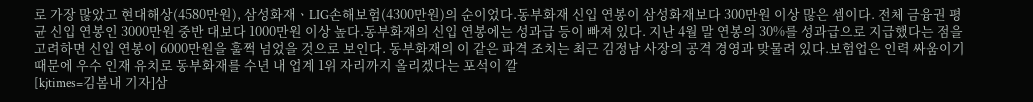로 가장 많았고 현대해상(4580만원), 삼성화재ㆍLIG손해보험(4300만원)의 순이었다.동부화재 신입 연봉이 삼성화재보다 300만원 이상 많은 셈이다. 전체 금융권 평균 신입 연봉인 3000만원 중반 대보다 1000만원 이상 높다.동부화재의 신입 연봉에는 성과급 등이 빠져 있다. 지난 4월 말 연봉의 30%를 성과급으로 지급했다는 점을 고려하면 신입 연봉이 6000만원을 훌쩍 넘었을 것으로 보인다. 동부화재의 이 같은 파격 조치는 최근 김정남 사장의 공격 경영과 맞물려 있다.보험업은 인력 싸움이기 때문에 우수 인재 유치로 동부화재를 수년 내 업계 1위 자리까지 올리겠다는 포석이 깔
[kjtimes=김봄내 기자]삼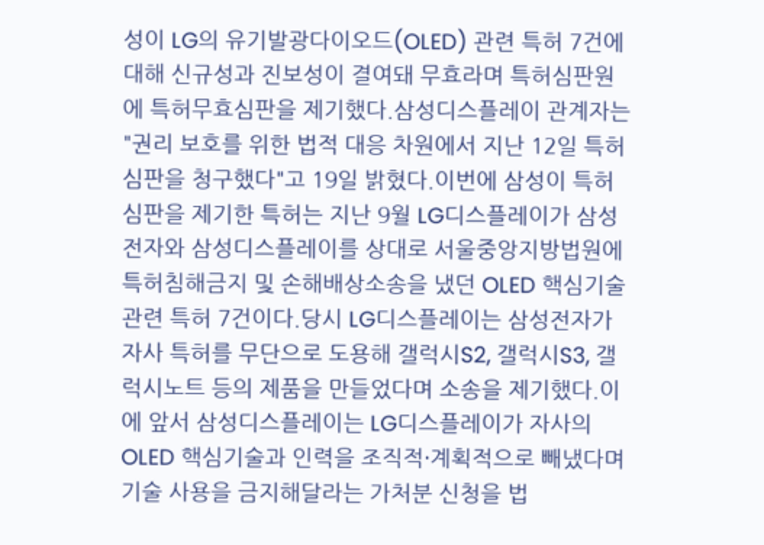성이 LG의 유기발광다이오드(OLED) 관련 특허 7건에 대해 신규성과 진보성이 결여돼 무효라며 특허심판원에 특허무효심판을 제기했다.삼성디스플레이 관계자는 "권리 보호를 위한 법적 대응 차원에서 지난 12일 특허심판을 청구했다"고 19일 밝혔다.이번에 삼성이 특허심판을 제기한 특허는 지난 9월 LG디스플레이가 삼성전자와 삼성디스플레이를 상대로 서울중앙지방법원에 특허침해금지 및 손해배상소송을 냈던 OLED 핵심기술 관련 특허 7건이다.당시 LG디스플레이는 삼성전자가 자사 특허를 무단으로 도용해 갤럭시S2, 갤럭시S3, 갤럭시노트 등의 제품을 만들었다며 소송을 제기했다.이에 앞서 삼성디스플레이는 LG디스플레이가 자사의 OLED 핵심기술과 인력을 조직적·계획적으로 빼냈다며 기술 사용을 금지해달라는 가처분 신청을 법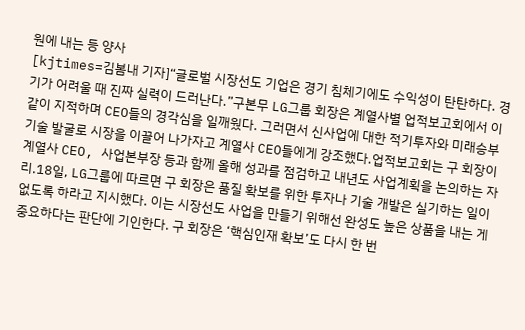원에 내는 등 양사
[kjtimes=김봄내 기자]“글로벌 시장선도 기업은 경기 침체기에도 수익성이 탄탄하다. 경기가 어려울 때 진짜 실력이 드러난다.”구본무 LG그룹 회장은 계열사별 업적보고회에서 이 같이 지적하며 CEO들의 경각심을 일깨웠다. 그러면서 신사업에 대한 적기투자와 미래승부기술 발굴로 시장을 이끌어 나가자고 계열사 CEO들에게 강조했다.업적보고회는 구 회장이 계열사 CEO, 사업본부장 등과 함께 올해 성과를 점검하고 내년도 사업계획을 논의하는 자리.18일, LG그룹에 따르면 구 회장은 품질 확보를 위한 투자나 기술 개발은 실기하는 일이 없도록 하라고 지시했다. 이는 시장선도 사업을 만들기 위해선 완성도 높은 상품을 내는 게 중요하다는 판단에 기인한다. 구 회장은 ‘핵심인재 확보’도 다시 한 번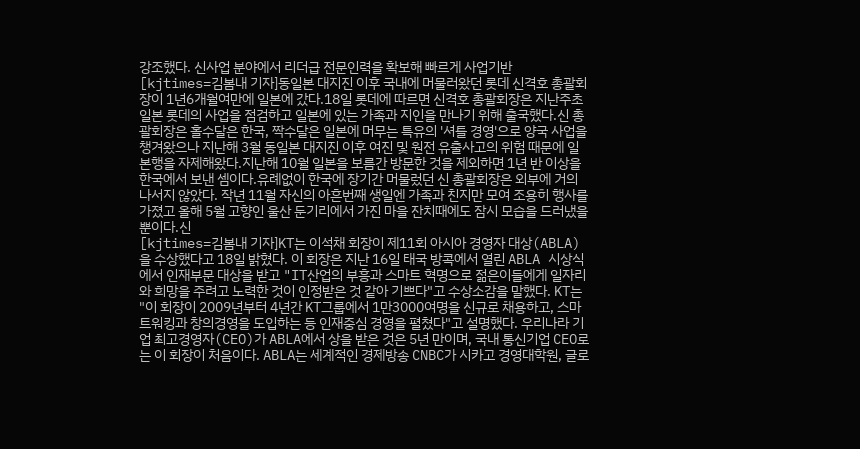강조했다. 신사업 분야에서 리더급 전문인력을 확보해 빠르게 사업기반
[kjtimes=김봄내 기자]동일본 대지진 이후 국내에 머물러왔던 롯데 신격호 총괄회장이 1년6개월여만에 일본에 갔다.18일 롯데에 따르면 신격호 총괄회장은 지난주초 일본 롯데의 사업을 점검하고 일본에 있는 가족과 지인을 만나기 위해 출국했다.신 총괄회장은 홀수달은 한국, 짝수달은 일본에 머무는 특유의 '셔틀 경영'으로 양국 사업을 챙겨왔으나 지난해 3월 동일본 대지진 이후 여진 및 원전 유출사고의 위험 때문에 일본행을 자제해왔다.지난해 10월 일본을 보름간 방문한 것을 제외하면 1년 반 이상을 한국에서 보낸 셈이다.유례없이 한국에 장기간 머물렀던 신 총괄회장은 외부에 거의 나서지 않았다. 작년 11월 자신의 아흔번째 생일엔 가족과 친지만 모여 조용히 행사를 가졌고 올해 5월 고향인 울산 둔기리에서 가진 마을 잔치때에도 잠시 모습을 드러냈을 뿐이다.신
[kjtimes=김봄내 기자]KT는 이석채 회장이 제11회 아시아 경영자 대상(ABLA)을 수상했다고 18일 밝혔다. 이 회장은 지난 16일 태국 방콕에서 열린 ABLA 시상식에서 인재부문 대상을 받고 "IT산업의 부흥과 스마트 혁명으로 젊은이들에게 일자리와 희망을 주려고 노력한 것이 인정받은 것 같아 기쁘다"고 수상소감을 말했다. KT는 "이 회장이 2009년부터 4년간 KT그룹에서 1만3000여명을 신규로 채용하고, 스마트워킹과 창의경영을 도입하는 등 인재중심 경영을 펼쳤다"고 설명했다. 우리나라 기업 최고경영자(CEO)가 ABLA에서 상을 받은 것은 5년 만이며, 국내 통신기업 CEO로는 이 회장이 처음이다. ABLA는 세계적인 경제방송 CNBC가 시카고 경영대학원, 글로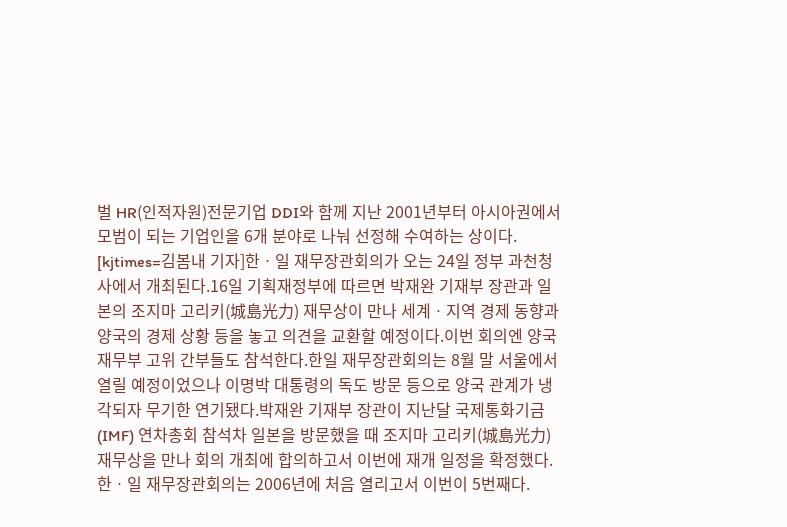벌 HR(인적자원)전문기업 DDI와 함께 지난 2001년부터 아시아권에서 모범이 되는 기업인을 6개 분야로 나눠 선정해 수여하는 상이다.
[kjtimes=김봄내 기자]한ㆍ일 재무장관회의가 오는 24일 정부 과천청사에서 개최된다.16일 기획재정부에 따르면 박재완 기재부 장관과 일본의 조지마 고리키(城島光力) 재무상이 만나 세계ㆍ지역 경제 동향과 양국의 경제 상황 등을 놓고 의견을 교환할 예정이다.이번 회의엔 양국 재무부 고위 간부들도 참석한다.한일 재무장관회의는 8월 말 서울에서 열릴 예정이었으나 이명박 대통령의 독도 방문 등으로 양국 관계가 냉각되자 무기한 연기됐다.박재완 기재부 장관이 지난달 국제통화기금(IMF) 연차총회 참석차 일본을 방문했을 때 조지마 고리키(城島光力) 재무상을 만나 회의 개최에 합의하고서 이번에 재개 일정을 확정했다.한ㆍ일 재무장관회의는 2006년에 처음 열리고서 이번이 5번째다.